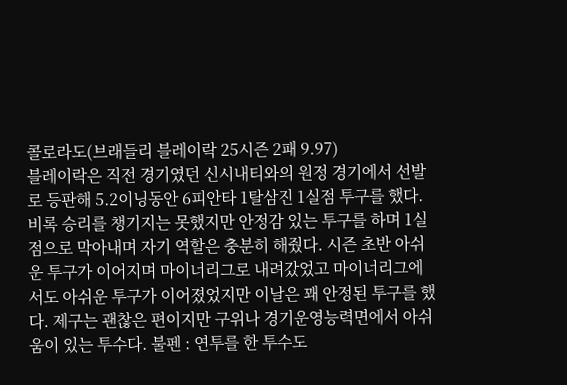콜로라도(브래들리 블레이락 25시즌 2패 9.97)
블레이락은 직전 경기였던 신시내티와의 원정 경기에서 선발로 등판해 5.2이닝동안 6피안타 1탈삼진 1실점 투구를 했다. 비록 승리를 챙기지는 못했지만 안정감 있는 투구를 하며 1실점으로 막아내며 자기 역할은 충분히 해줬다. 시즌 초반 아쉬운 투구가 이어지며 마이너리그로 내려갔었고 마이너리그에서도 아쉬운 투구가 이어졌었지만 이날은 꽤 안정된 투구를 했다. 제구는 괜찮은 편이지만 구위나 경기운영능력면에서 아쉬움이 있는 투수다. 불펜 : 연투를 한 투수도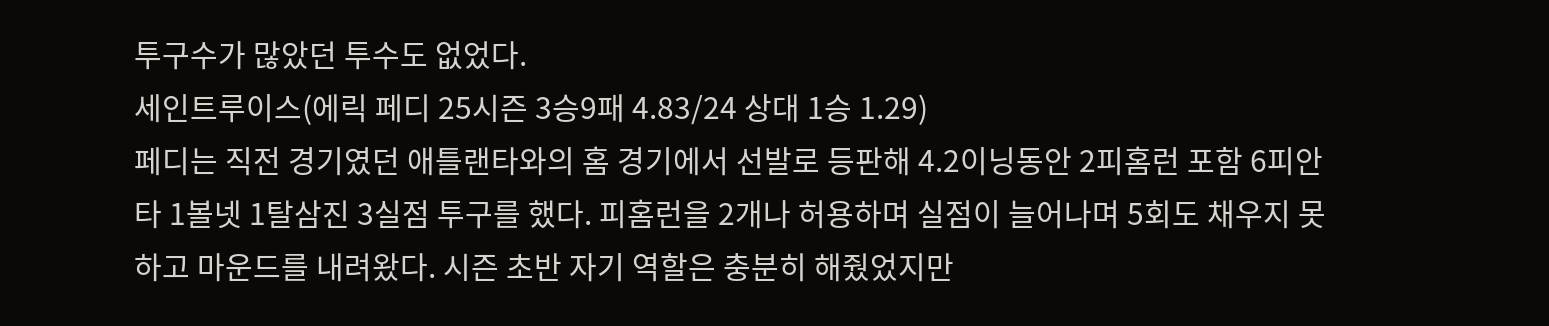투구수가 많았던 투수도 없었다.
세인트루이스(에릭 페디 25시즌 3승9패 4.83/24 상대 1승 1.29)
페디는 직전 경기였던 애틀랜타와의 홈 경기에서 선발로 등판해 4.2이닝동안 2피홈런 포함 6피안타 1볼넷 1탈삼진 3실점 투구를 했다. 피홈런을 2개나 허용하며 실점이 늘어나며 5회도 채우지 못하고 마운드를 내려왔다. 시즌 초반 자기 역할은 충분히 해줬었지만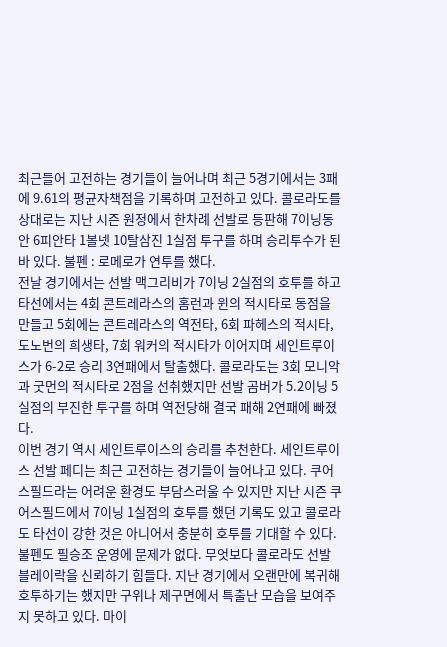최근들어 고전하는 경기들이 늘어나며 최근 5경기에서는 3패에 9.61의 평균자책점을 기록하며 고전하고 있다. 콜로라도를 상대로는 지난 시즌 원정에서 한차례 선발로 등판해 7이닝동안 6피안타 1볼넷 10탈삼진 1실점 투구를 하며 승리투수가 된바 있다. 불펜 : 로메로가 연투를 했다.
전날 경기에서는 선발 맥그리비가 7이닝 2실점의 호투를 하고 타선에서는 4회 콘트레라스의 홈런과 윈의 적시타로 동점을 만들고 5회에는 콘트레라스의 역전타, 6회 파헤스의 적시타, 도노번의 희생타, 7회 워커의 적시타가 이어지며 세인트루이스가 6-2로 승리 3연패에서 탈출했다. 콜로라도는 3회 모니악과 굿먼의 적시타로 2점을 선취했지만 선발 곰버가 5.2이닝 5실점의 부진한 투구를 하며 역전당해 결국 패해 2연패에 빠졌다.
이번 경기 역시 세인트루이스의 승리를 추천한다. 세인트루이스 선발 페디는 최근 고전하는 경기들이 늘어나고 있다. 쿠어스필드라는 어려운 환경도 부담스러울 수 있지만 지난 시즌 쿠어스필드에서 7이닝 1실점의 호투를 했던 기록도 있고 콜로라도 타선이 강한 것은 아니어서 충분히 호투를 기대할 수 있다. 불펜도 필승조 운영에 문제가 없다. 무엇보다 콜로라도 선발 블레이락을 신뢰하기 힘들다. 지난 경기에서 오랜만에 복귀해 호투하기는 했지만 구위나 제구면에서 특출난 모습을 보여주지 못하고 있다. 마이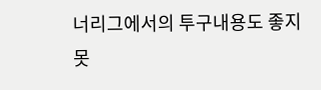너리그에서의 투구내용도 좋지 못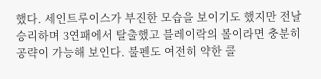했다. 세인트루이스가 부진한 모습을 보이기도 했지만 전날 승리하며 3연패에서 탈출했고 블레이락의 볼이라면 충분히 공략이 가능해 보인다. 불펜도 여전히 약한 콜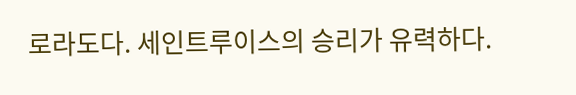로라도다. 세인트루이스의 승리가 유력하다.